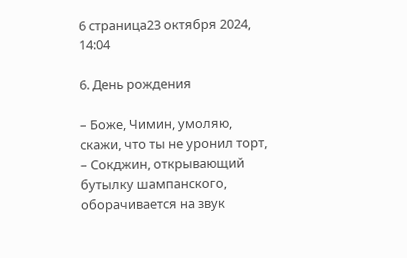6 страница23 октября 2024, 14:04

6. День рождения

– Боже, Чимин, умоляю, скажи, что ты не уронил торт, – Сокджин, открывающий бутылку шампанского, оборачивается на звук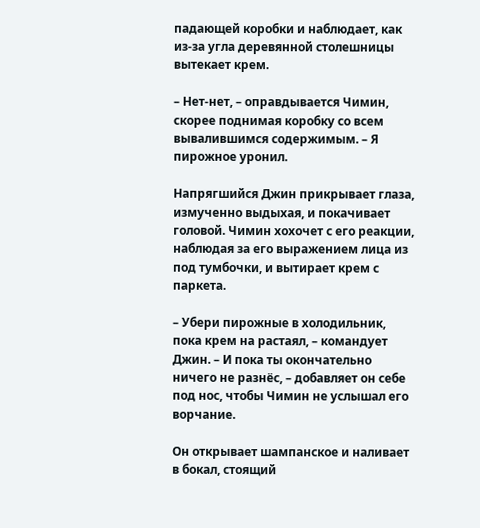падающей коробки и наблюдает, как из-за угла деревянной столешницы вытекает крем.

– Нет-нет, – оправдывается Чимин, скорее поднимая коробку со всем вывалившимся содержимым. – Я пирожное уронил.

Напрягшийся Джин прикрывает глаза, измученно выдыхая, и покачивает головой. Чимин хохочет с его реакции, наблюдая за его выражением лица из под тумбочки, и вытирает крем с паркета.

– Убери пирожные в холодильник, пока крем на растаял, – командует Джин. – И пока ты окончательно ничего не разнёс, – добавляет он себе под нос, чтобы Чимин не услышал его ворчание.

Он открывает шампанское и наливает в бокал, стоящий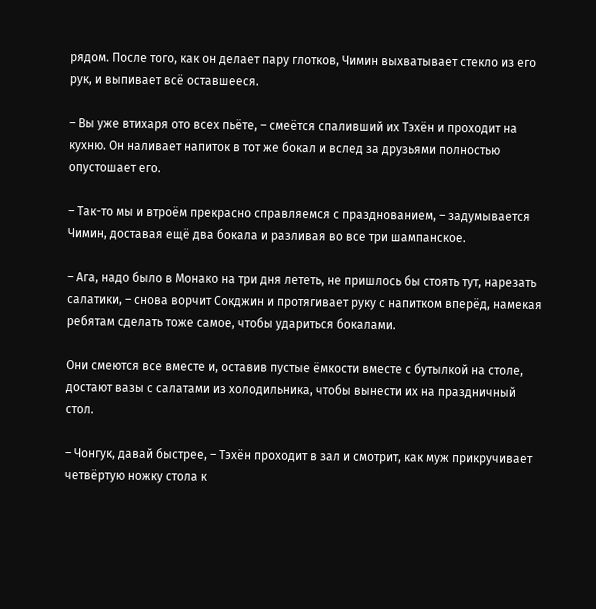рядом. После того, как он делает пару глотков, Чимин выхватывает стекло из его рук, и выпивает всё оставшееся.

– Вы уже втихаря ото всех пьёте, – смеётся спаливший их Тэхён и проходит на кухню. Он наливает напиток в тот же бокал и вслед за друзьями полностью опустошает его.

– Так-то мы и втроём прекрасно справляемся с празднованием, – задумывается Чимин, доставая ещё два бокала и разливая во все три шампанское.

– Ага, надо было в Монако на три дня лететь, не пришлось бы стоять тут, нарезать салатики, – снова ворчит Сокджин и протягивает руку с напитком вперёд, намекая ребятам сделать тоже самое, чтобы удариться бокалами.

Они смеются все вместе и, оставив пустые ёмкости вместе с бутылкой на столе, достают вазы с салатами из холодильника, чтобы вынести их на праздничный стол.

– Чонгук, давай быстрее, – Тэхён проходит в зал и смотрит, как муж прикручивает четвёртую ножку стола к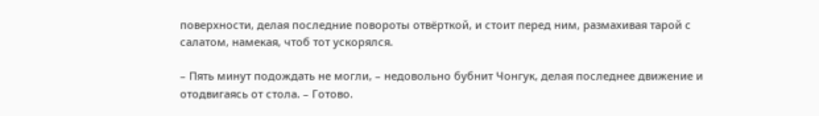поверхности, делая последние повороты отвёрткой, и стоит перед ним, размахивая тарой с салатом, намекая, чтоб тот ускорялся.

– Пять минут подождать не могли, – недовольно бубнит Чонгук, делая последнее движение и отодвигаясь от стола. – Готово.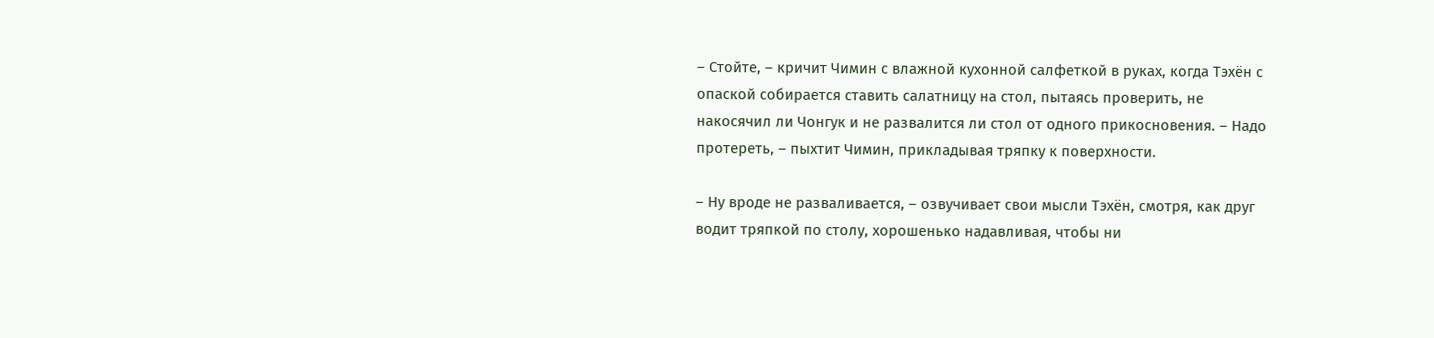– Стойте, – кричит Чимин с влажной кухонной салфеткой в руках, когда Тэхён с опаской собирается ставить салатницу на стол, пытаясь проверить, не накосячил ли Чонгук и не развалится ли стол от одного прикосновения. – Надо протереть, – пыхтит Чимин, прикладывая тряпку к поверхности.

– Ну вроде не разваливается, – озвучивает свои мысли Тэхён, смотря, как друг водит тряпкой по столу, хорошенько надавливая, чтобы ни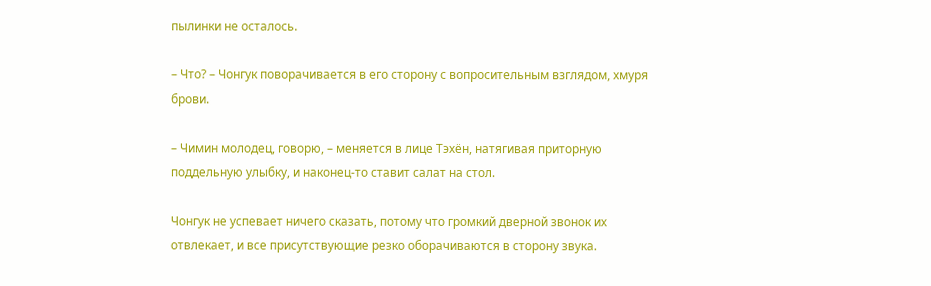пылинки не осталось.

– Что? – Чонгук поворачивается в его сторону с вопросительным взглядом, хмуря брови.

– Чимин молодец, говорю, – меняется в лице Тэхён, натягивая приторную поддельную улыбку, и наконец-то ставит салат на стол.

Чонгук не успевает ничего сказать, потому что громкий дверной звонок их отвлекает, и все присутствующие резко оборачиваются в сторону звука.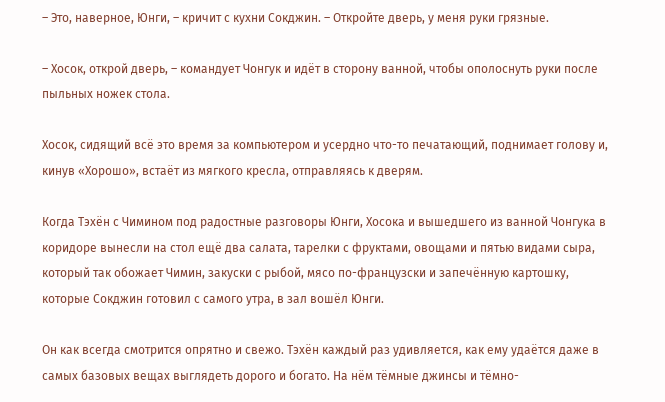– Это, наверное, Юнги, – кричит с кухни Сокджин. – Откройте дверь, у меня руки грязные.

– Хосок, открой дверь, – командует Чонгук и идёт в сторону ванной, чтобы ополоснуть руки после пыльных ножек стола.

Хосок, сидящий всё это время за компьютером и усердно что-то печатающий, поднимает голову и, кинув «Хорошо», встаёт из мягкого кресла, отправляясь к дверям.

Когда Тэхён с Чимином под радостные разговоры Юнги, Хосока и вышедшего из ванной Чонгука в коридоре вынесли на стол ещё два салата, тарелки с фруктами, овощами и пятью видами сыра, который так обожает Чимин, закуски с рыбой, мясо по-французски и запечённую картошку, которые Сокджин готовил с самого утра, в зал вошёл Юнги.

Он как всегда смотрится опрятно и свежо. Тэхён каждый раз удивляется, как ему удаётся даже в самых базовых вещах выглядеть дорого и богато. На нём тёмные джинсы и тёмно-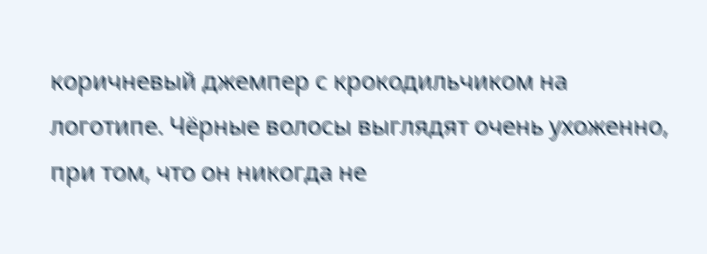коричневый джемпер с крокодильчиком на логотипе. Чёрные волосы выглядят очень ухоженно, при том, что он никогда не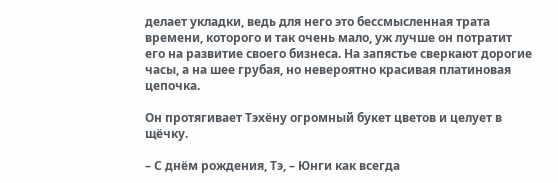делает укладки, ведь для него это бессмысленная трата времени, которого и так очень мало, уж лучше он потратит его на развитие своего бизнеса. На запястье сверкают дорогие часы, а на шее грубая, но невероятно красивая платиновая цепочка.

Он протягивает Тэхёну огромный букет цветов и целует в щёчку.

– С днём рождения, Тэ, – Юнги как всегда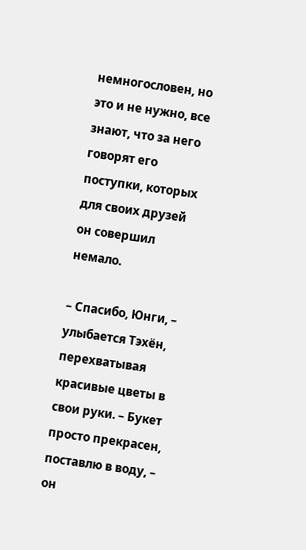немногословен, но это и не нужно, все знают, что за него говорят его поступки, которых для своих друзей он совершил немало.

– Спасибо, Юнги, – улыбается Тэхён, перехватывая красивые цветы в свои руки. – Букет просто прекрасен, поставлю в воду, – он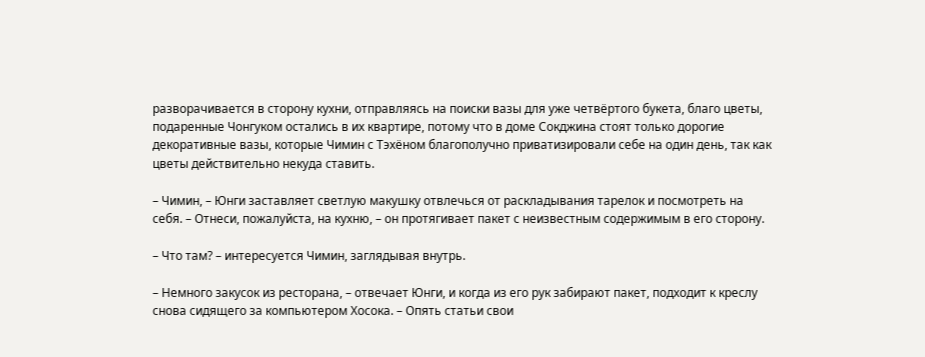разворачивается в сторону кухни, отправляясь на поиски вазы для уже четвёртого букета, благо цветы, подаренные Чонгуком остались в их квартире, потому что в доме Сокджина стоят только дорогие декоративные вазы, которые Чимин с Тэхёном благополучно приватизировали себе на один день, так как цветы действительно некуда ставить.

– Чимин, – Юнги заставляет светлую макушку отвлечься от раскладывания тарелок и посмотреть на себя. – Отнеси, пожалуйста, на кухню, – он протягивает пакет с неизвестным содержимым в его сторону.

– Что там? – интересуется Чимин, заглядывая внутрь.

– Немного закусок из ресторана, – отвечает Юнги, и когда из его рук забирают пакет, подходит к креслу снова сидящего за компьютером Хосока. – Опять статьи свои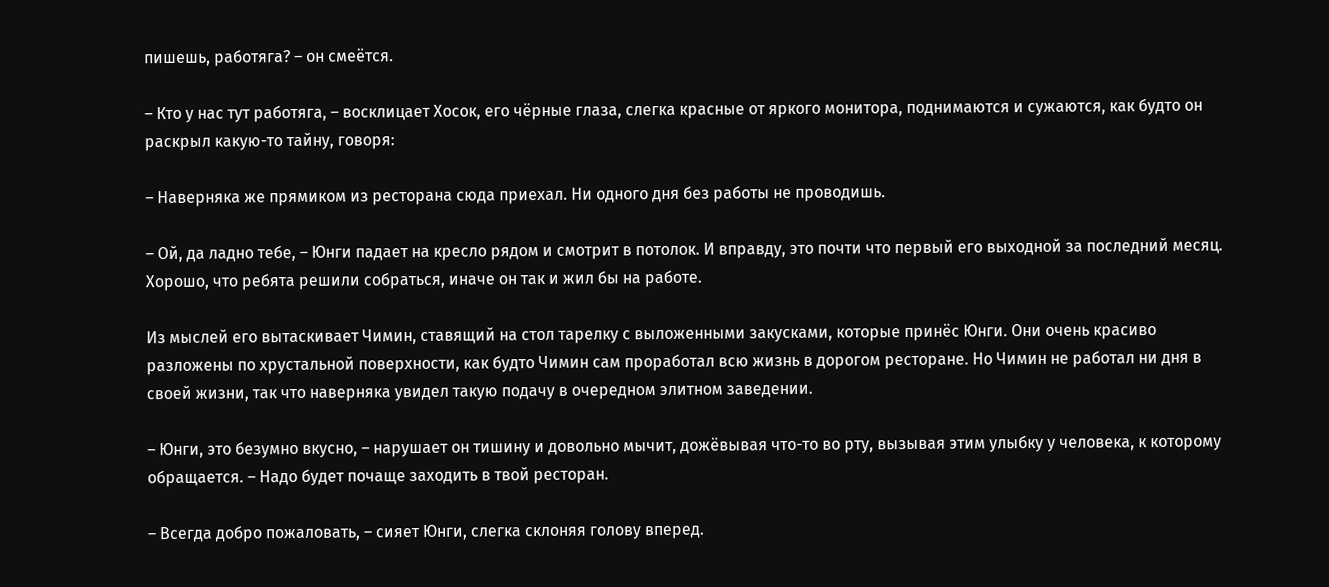пишешь, работяга? – он смеётся.

– Кто у нас тут работяга, – восклицает Хосок, его чёрные глаза, слегка красные от яркого монитора, поднимаются и сужаются, как будто он раскрыл какую-то тайну, говоря:

– Наверняка же прямиком из ресторана сюда приехал. Ни одного дня без работы не проводишь.

– Ой, да ладно тебе, – Юнги падает на кресло рядом и смотрит в потолок. И вправду, это почти что первый его выходной за последний месяц. Хорошо, что ребята решили собраться, иначе он так и жил бы на работе.

Из мыслей его вытаскивает Чимин, ставящий на стол тарелку с выложенными закусками, которые принёс Юнги. Они очень красиво разложены по хрустальной поверхности, как будто Чимин сам проработал всю жизнь в дорогом ресторане. Но Чимин не работал ни дня в своей жизни, так что наверняка увидел такую подачу в очередном элитном заведении.

– Юнги, это безумно вкусно, – нарушает он тишину и довольно мычит, дожёвывая что-то во рту, вызывая этим улыбку у человека, к которому обращается. – Надо будет почаще заходить в твой ресторан.

– Всегда добро пожаловать, – сияет Юнги, слегка склоняя голову вперед.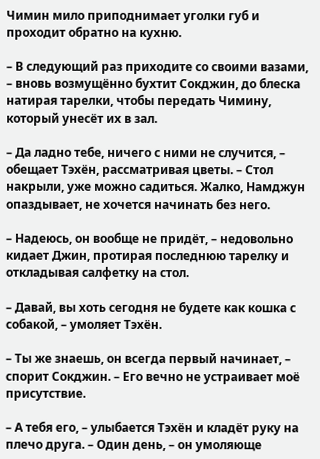Чимин мило приподнимает уголки губ и проходит обратно на кухню.

– В следующий раз приходите со своими вазами, – вновь возмущённо бухтит Сокджин, до блеска натирая тарелки, чтобы передать Чимину, который унесёт их в зал.

– Да ладно тебе, ничего с ними не случится, – обещает Тэхён, рассматривая цветы. – Стол накрыли, уже можно садиться. Жалко, Намджун опаздывает, не хочется начинать без него.

– Надеюсь, он вообще не придёт, – недовольно кидает Джин, протирая последнюю тарелку и откладывая салфетку на стол.

– Давай, вы хоть сегодня не будете как кошка с собакой, – умоляет Тэхён.

– Ты же знаешь, он всегда первый начинает, – спорит Сокджин. – Его вечно не устраивает моё присутствие.

– А тебя его, – улыбается Тэхён и кладёт руку на плечо друга. – Один день, – он умоляюще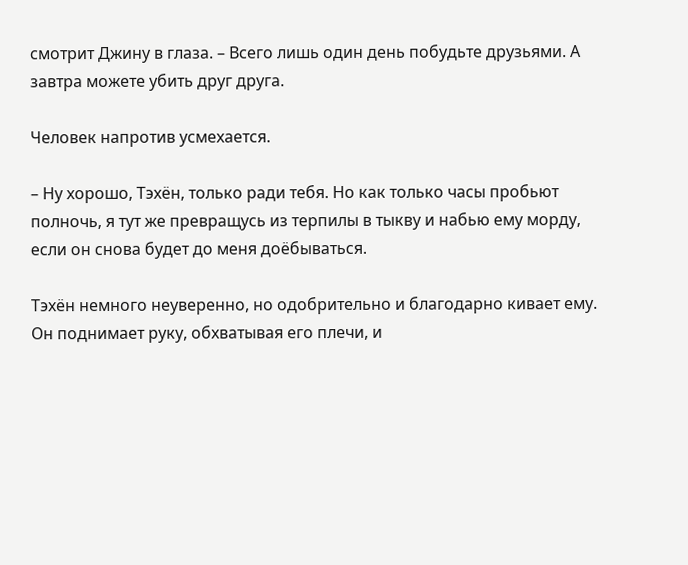смотрит Джину в глаза. – Всего лишь один день побудьте друзьями. А завтра можете убить друг друга.

Человек напротив усмехается.

– Ну хорошо, Тэхён, только ради тебя. Но как только часы пробьют полночь, я тут же превращусь из терпилы в тыкву и набью ему морду, если он снова будет до меня доёбываться.

Тэхён немного неуверенно, но одобрительно и благодарно кивает ему. Он поднимает руку, обхватывая его плечи, и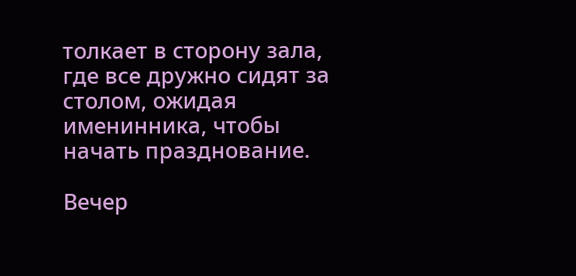толкает в сторону зала, где все дружно сидят за столом, ожидая именинника, чтобы начать празднование.

Вечер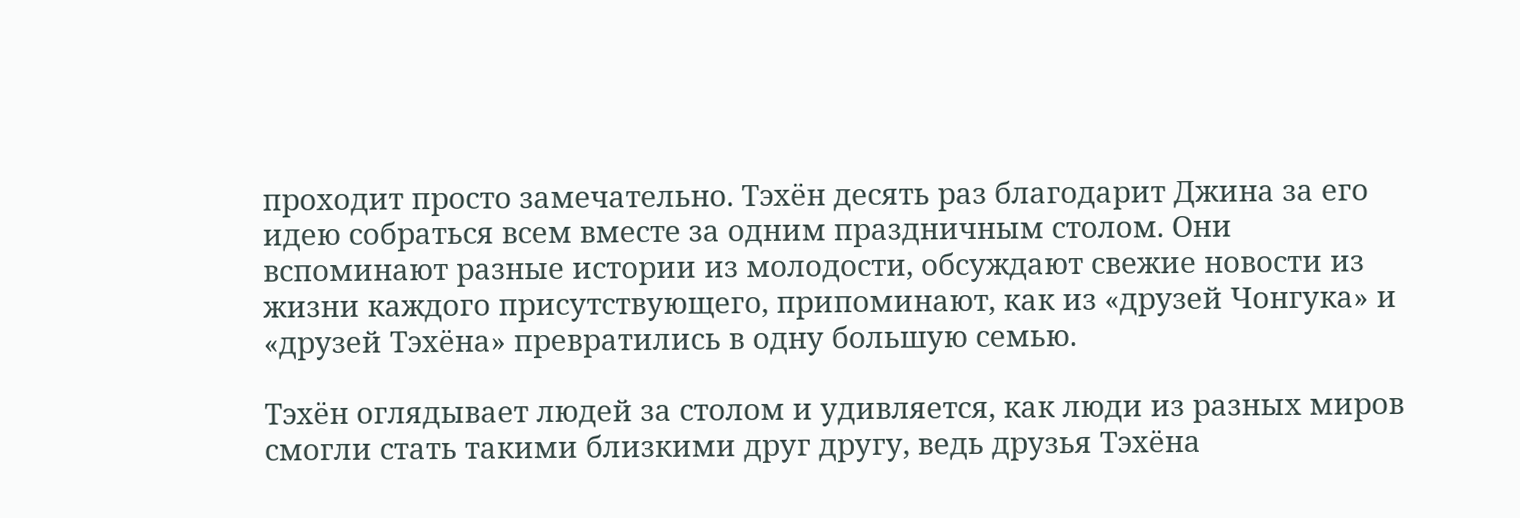проходит просто замечательно. Тэхён десять раз благодарит Джина за его идею собраться всем вместе за одним праздничным столом. Они вспоминают разные истории из молодости, обсуждают свежие новости из жизни каждого присутствующего, припоминают, как из «друзей Чонгука» и «друзей Тэхёна» превратились в одну большую семью.

Тэхён оглядывает людей за столом и удивляется, как люди из разных миров смогли стать такими близкими друг другу, ведь друзья Тэхёна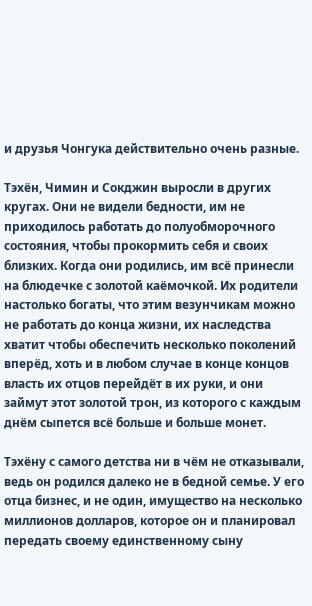и друзья Чонгука действительно очень разные.

Тэхён, Чимин и Сокджин выросли в других кругах. Они не видели бедности, им не приходилось работать до полуобморочного состояния, чтобы прокормить себя и своих близких. Когда они родились, им всё принесли на блюдечке с золотой каёмочкой. Их родители настолько богаты, что этим везунчикам можно не работать до конца жизни, их наследства хватит чтобы обеспечить несколько поколений вперёд, хоть и в любом случае в конце концов власть их отцов перейдёт в их руки, и они займут этот золотой трон, из которого с каждым днём сыпется всё больше и больше монет.

Тэхёну с самого детства ни в чём не отказывали, ведь он родился далеко не в бедной семье. У его отца бизнес, и не один, имущество на несколько миллионов долларов, которое он и планировал передать своему единственному сыну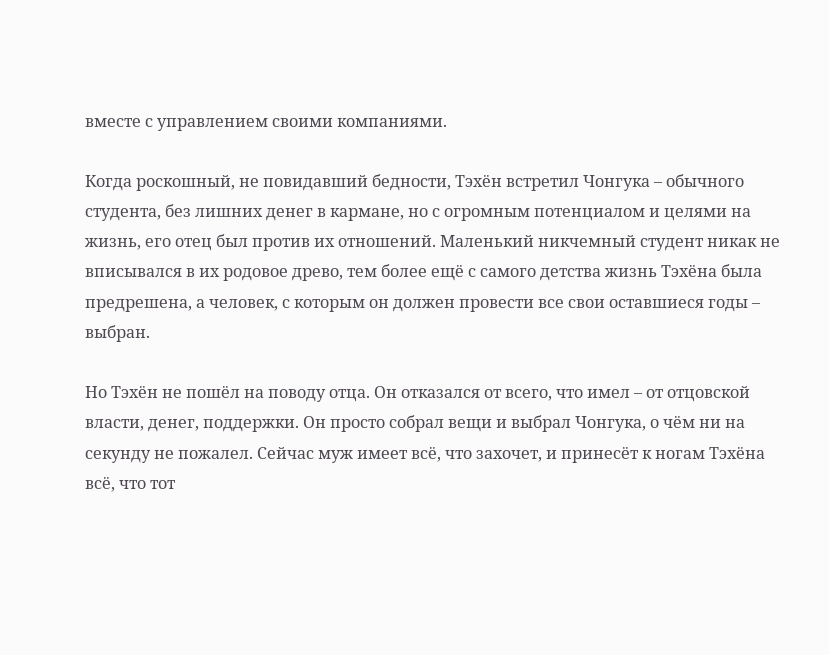вместе с управлением своими компаниями.

Когда роскошный, не повидавший бедности, Тэхён встретил Чонгука – обычного студента, без лишних денег в кармане, но с огромным потенциалом и целями на жизнь, его отец был против их отношений. Маленький никчемный студент никак не вписывался в их родовое древо, тем более ещё с самого детства жизнь Тэхёна была предрешена, а человек, с которым он должен провести все свои оставшиеся годы – выбран.

Но Тэхён не пошёл на поводу отца. Он отказался от всего, что имел – от отцовской власти, денег, поддержки. Он просто собрал вещи и выбрал Чонгука, о чём ни на секунду не пожалел. Сейчас муж имеет всё, что захочет, и принесёт к ногам Тэхёна всё, что тот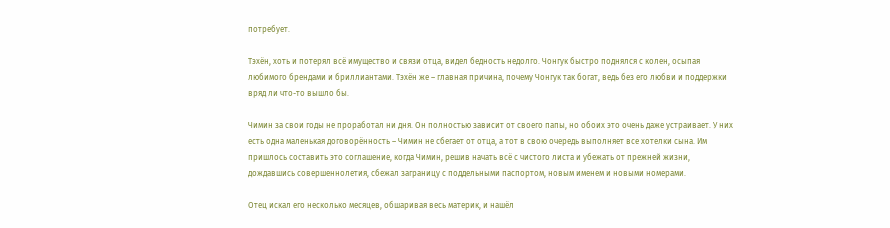потребует.

Тэхён, хоть и потерял всё имущество и связи отца, видел бедность недолго. Чонгук быстро поднялся с колен, осыпая любимого брендами и бриллиантами. Тэхён же – главная причина, почему Чонгук так богат, ведь без его любви и поддержки вряд ли что-то вышло бы.

Чимин за свои годы не проработал ни дня. Он полностью зависит от своего папы, но обоих это очень даже устраивает. У них есть одна маленькая договорённость – Чимин не сбегает от отца, а тот в свою очередь выполняет все хотелки сына. Им пришлось составить это соглашение, когда Чимин, решив начать всё с чистого листа и убежать от прежней жизни, дождавшись совершеннолетия, сбежал заграницу с поддельными паспортом, новым именем и новыми номерами.

Отец искал его несколько месяцев, обшаривая весь материк, и нашёл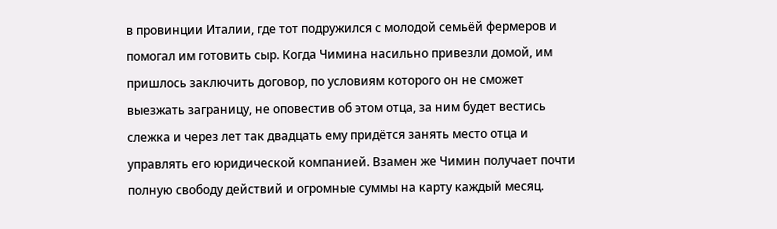в провинции Италии, где тот подружился с молодой семьёй фермеров и помогал им готовить сыр. Когда Чимина насильно привезли домой, им пришлось заключить договор, по условиям которого он не сможет выезжать заграницу, не оповестив об этом отца, за ним будет вестись слежка и через лет так двадцать ему придётся занять место отца и управлять его юридической компанией. Взамен же Чимин получает почти полную свободу действий и огромные суммы на карту каждый месяц.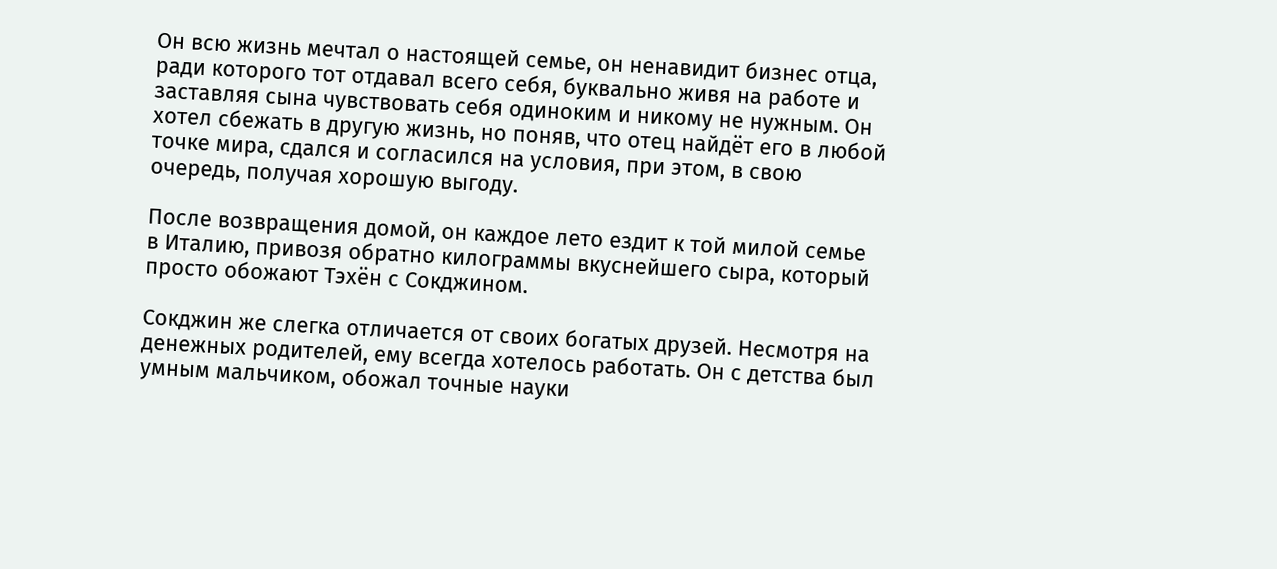Он всю жизнь мечтал о настоящей семье, он ненавидит бизнес отца, ради которого тот отдавал всего себя, буквально живя на работе и заставляя сына чувствовать себя одиноким и никому не нужным. Он хотел сбежать в другую жизнь, но поняв, что отец найдёт его в любой точке мира, сдался и согласился на условия, при этом, в свою очередь, получая хорошую выгоду.

После возвращения домой, он каждое лето ездит к той милой семье в Италию, привозя обратно килограммы вкуснейшего сыра, который просто обожают Тэхён с Сокджином.

Сокджин же слегка отличается от своих богатых друзей. Несмотря на денежных родителей, ему всегда хотелось работать. Он с детства был умным мальчиком, обожал точные науки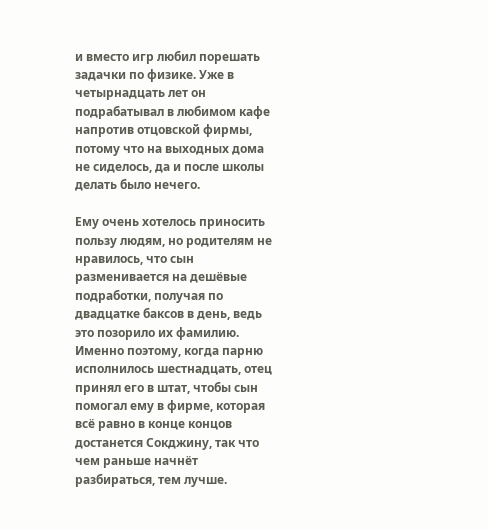и вместо игр любил порешать задачки по физике. Уже в четырнадцать лет он подрабатывал в любимом кафе напротив отцовской фирмы, потому что на выходных дома не сиделось, да и после школы делать было нечего.

Ему очень хотелось приносить пользу людям, но родителям не нравилось, что сын разменивается на дешёвые подработки, получая по двадцатке баксов в день, ведь это позорило их фамилию. Именно поэтому, когда парню исполнилось шестнадцать, отец принял его в штат, чтобы сын помогал ему в фирме, которая всё равно в конце концов достанется Сокджину, так что чем раньше начнёт разбираться, тем лучше.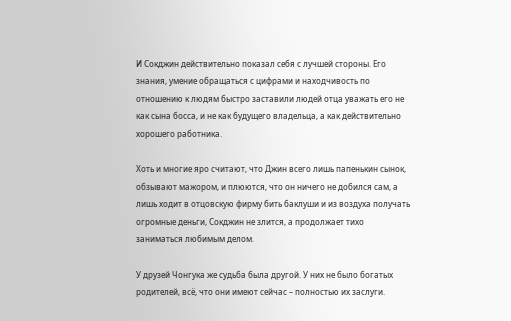И Сокджин действительно показал себя с лучшей стороны. Его знания, умение обращаться с цифрами и находчивость по отношению к людям быстро заставили людей отца уважать его не как сына босса, и не как будущего владельца, а как действительно хорошего работника.

Хоть и многие яро считают, что Джин всего лишь папенькин сынок, обзывают мажором, и плюются, что он ничего не добился сам, а лишь ходит в отцовскую фирму бить баклуши и из воздуха получать огромные деньги, Сокджин не злится, а продолжает тихо заниматься любимым делом.

У друзей Чонгука же судьба была другой. У них не было богатых родителей, всё, что они имеют сейчас – полностью их заслуги.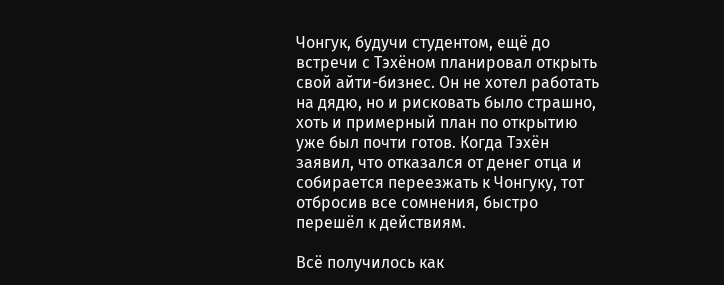Чонгук, будучи студентом, ещё до встречи с Тэхёном планировал открыть свой айти-бизнес. Он не хотел работать на дядю, но и рисковать было страшно, хоть и примерный план по открытию уже был почти готов. Когда Тэхён заявил, что отказался от денег отца и собирается переезжать к Чонгуку, тот отбросив все сомнения, быстро перешёл к действиям.

Всё получилось как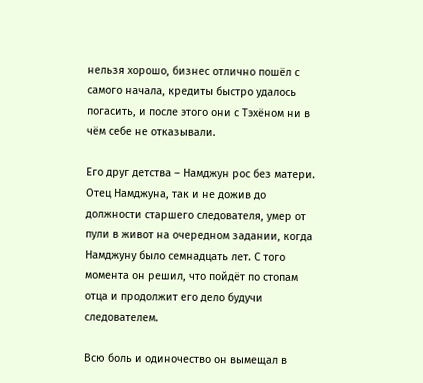нельзя хорошо, бизнес отлично пошёл с самого начала, кредиты быстро удалось погасить, и после этого они с Тэхёном ни в чём себе не отказывали.

Его друг детства – Намджун рос без матери. Отец Намджуна, так и не дожив до должности старшего следователя, умер от пули в живот на очередном задании, когда Намджуну было семнадцать лет. С того момента он решил, что пойдёт по стопам отца и продолжит его дело будучи следователем.

Всю боль и одиночество он вымещал в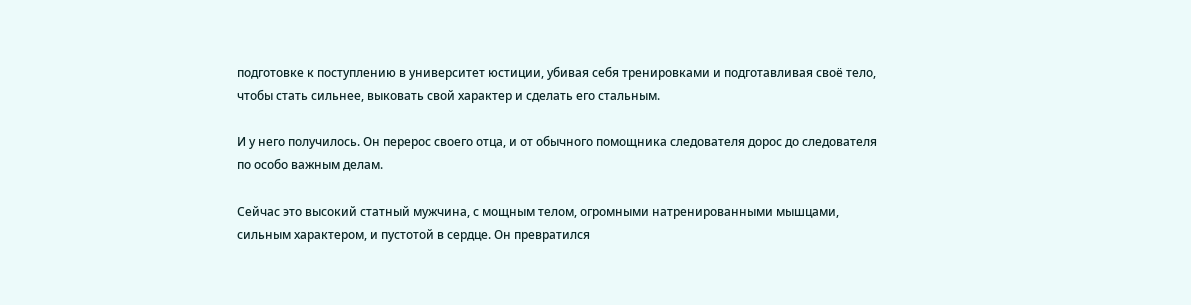подготовке к поступлению в университет юстиции, убивая себя тренировками и подготавливая своё тело, чтобы стать сильнее, выковать свой характер и сделать его стальным.

И у него получилось. Он перерос своего отца, и от обычного помощника следователя дорос до следователя по особо важным делам.

Сейчас это высокий статный мужчина, с мощным телом, огромными натренированными мышцами, сильным характером, и пустотой в сердце. Он превратился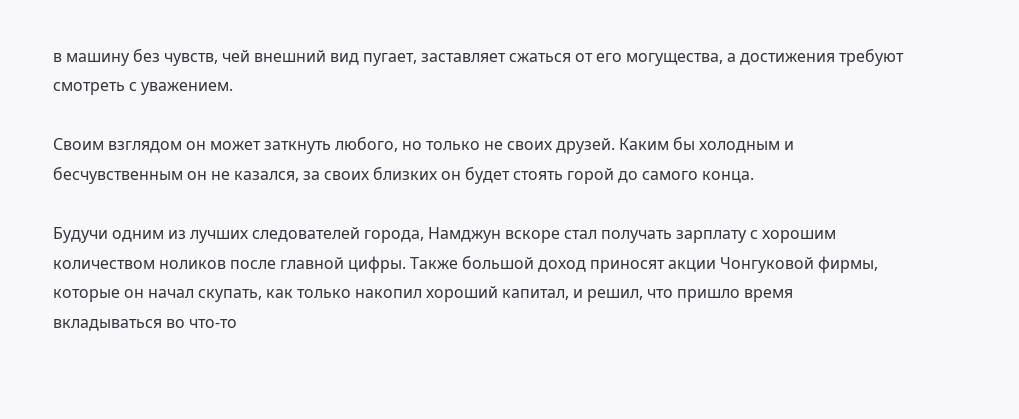в машину без чувств, чей внешний вид пугает, заставляет сжаться от его могущества, а достижения требуют смотреть с уважением.

Своим взглядом он может заткнуть любого, но только не своих друзей. Каким бы холодным и бесчувственным он не казался, за своих близких он будет стоять горой до самого конца.

Будучи одним из лучших следователей города, Намджун вскоре стал получать зарплату с хорошим количеством ноликов после главной цифры. Также большой доход приносят акции Чонгуковой фирмы, которые он начал скупать, как только накопил хороший капитал, и решил, что пришло время вкладываться во что-то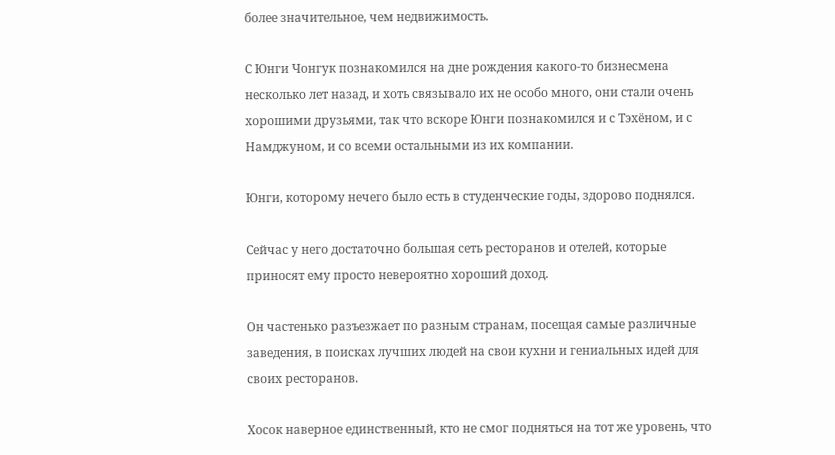более значительное, чем недвижимость.

С Юнги Чонгук познакомился на дне рождения какого-то бизнесмена несколько лет назад, и хоть связывало их не особо много, они стали очень хорошими друзьями, так что вскоре Юнги познакомился и с Тэхёном, и с Намджуном, и со всеми остальными из их компании.

Юнги, которому нечего было есть в студенческие годы, здорово поднялся.

Сейчас у него достаточно большая сеть ресторанов и отелей, которые приносят ему просто невероятно хороший доход.

Он частенько разъезжает по разным странам, посещая самые различные заведения, в поисках лучших людей на свои кухни и гениальных идей для своих ресторанов.

Хосок наверное единственный, кто не смог подняться на тот же уровень, что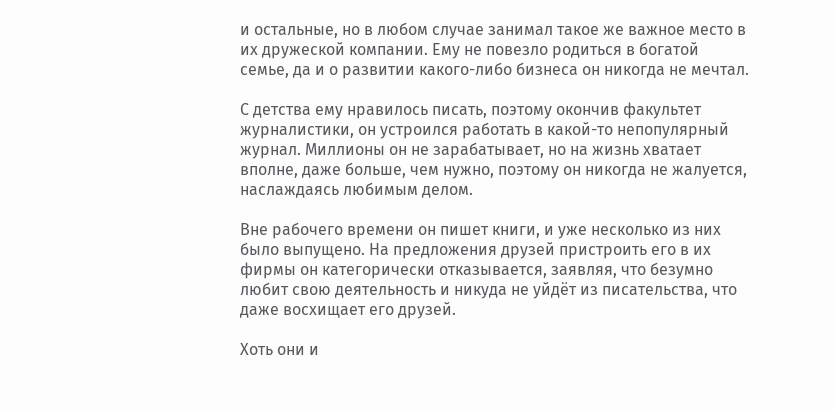и остальные, но в любом случае занимал такое же важное место в их дружеской компании. Ему не повезло родиться в богатой семье, да и о развитии какого-либо бизнеса он никогда не мечтал.

С детства ему нравилось писать, поэтому окончив факультет журналистики, он устроился работать в какой-то непопулярный журнал. Миллионы он не зарабатывает, но на жизнь хватает вполне, даже больше, чем нужно, поэтому он никогда не жалуется, наслаждаясь любимым делом.

Вне рабочего времени он пишет книги, и уже несколько из них было выпущено. На предложения друзей пристроить его в их фирмы он категорически отказывается, заявляя, что безумно любит свою деятельность и никуда не уйдёт из писательства, что даже восхищает его друзей.

Хоть они и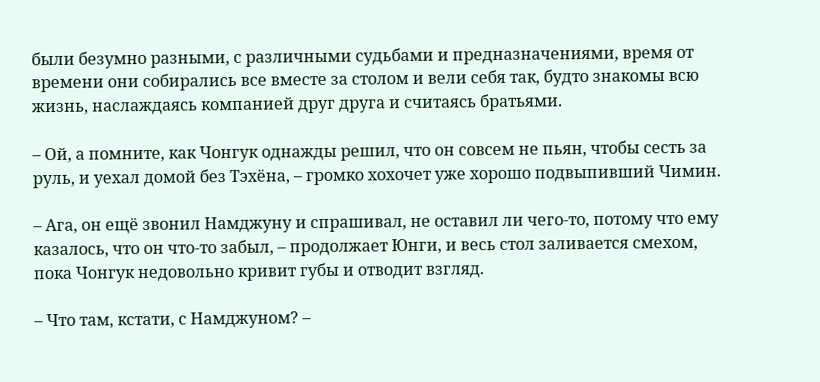были безумно разными, с различными судьбами и предназначениями, время от времени они собирались все вместе за столом и вели себя так, будто знакомы всю жизнь, наслаждаясь компанией друг друга и считаясь братьями.

– Ой, а помните, как Чонгук однажды решил, что он совсем не пьян, чтобы сесть за руль, и уехал домой без Тэхёна, – громко хохочет уже хорошо подвыпивший Чимин.

– Ага, он ещё звонил Намджуну и спрашивал, не оставил ли чего-то, потому что ему казалось, что он что-то забыл, – продолжает Юнги, и весь стол заливается смехом, пока Чонгук недовольно кривит губы и отводит взгляд.

– Что там, кстати, с Намджуном? –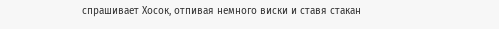спрашивает Хосок, отпивая немного виски и ставя стакан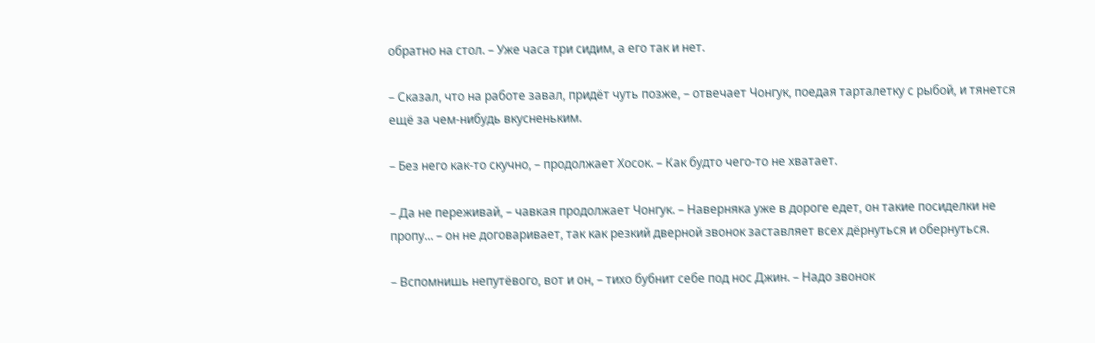обратно на стол. – Уже часа три сидим, а его так и нет.

– Сказал, что на работе завал, придёт чуть позже, – отвечает Чонгук, поедая тарталетку с рыбой, и тянется ещё за чем-нибудь вкусненьким.

– Без него как-то скучно, – продолжает Хосок. – Как будто чего-то не хватает.

– Да не переживай, – чавкая продолжает Чонгук. – Наверняка уже в дороге едет, он такие посиделки не пропу... – он не договаривает, так как резкий дверной звонок заставляет всех дёрнуться и обернуться.

– Вспомнишь непутёвого, вот и он, – тихо бубнит себе под нос Джин. – Надо звонок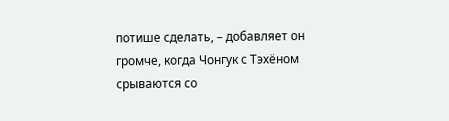потише сделать, – добавляет он громче, когда Чонгук с Тэхёном срываются со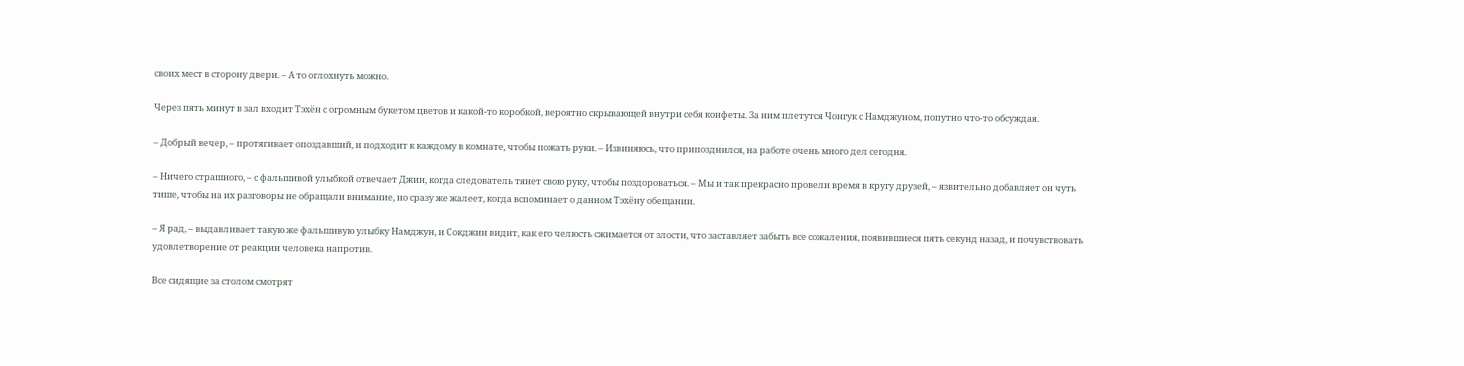своих мест в сторону двери. – А то оглохнуть можно.

Через пять минут в зал входит Тэхён с огромным букетом цветов и какой-то коробкой, вероятно скрывающей внутри себя конфеты. За ним плетутся Чонгук с Намджуном, попутно что-то обсуждая.

– Добрый вечер, – протягивает опоздавший, и подходит к каждому в комнате, чтобы пожать руки. – Извиняюсь, что припозднился, на работе очень много дел сегодня.

– Ничего страшного, – с фальшивой улыбкой отвечает Джин, когда следователь тянет свою руку, чтобы поздороваться. – Мы и так прекрасно провели время в кругу друзей, – язвительно добавляет он чуть тише, чтобы на их разговоры не обращали внимание, но сразу же жалеет, когда вспоминает о данном Тэхёну обещании.

– Я рад, – выдавливает такую же фальшивую улыбку Намджун, и Сокджин видит, как его челюсть сжимается от злости, что заставляет забыть все сожаления, появившиеся пять секунд назад, и почувствовать удовлетворение от реакции человека напротив.

Все сидящие за столом смотрят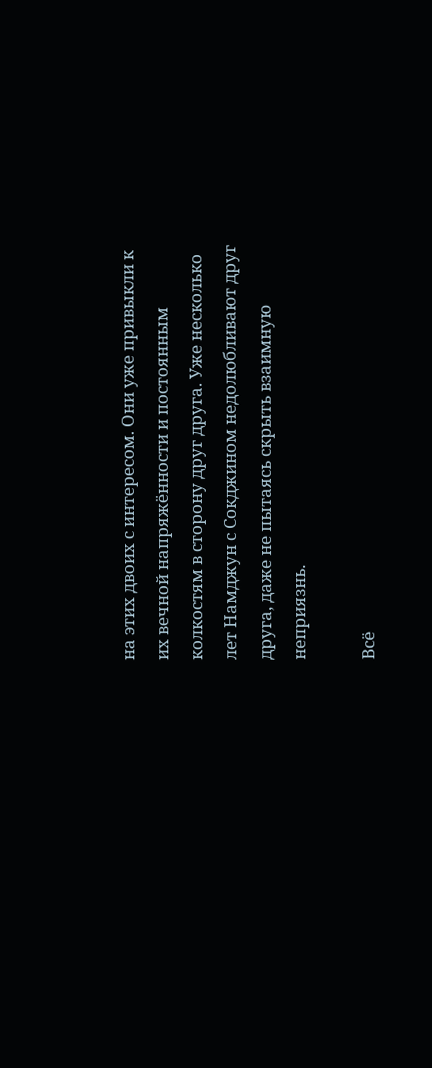на этих двоих с интересом. Они уже привыкли к их вечной напряжённости и постоянным колкостям в сторону друг друга. Уже несколько лет Намджун с Сокджином недолюбливают друг друга, даже не пытаясь скрыть взаимную неприязнь.

Всё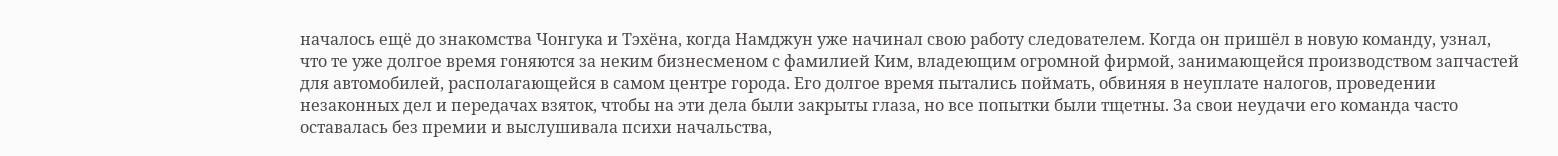началось ещё до знакомства Чонгука и Тэхёна, когда Намджун уже начинал свою работу следователем. Когда он пришёл в новую команду, узнал, что те уже долгое время гоняются за неким бизнесменом с фамилией Ким, владеющим огромной фирмой, занимающейся производством запчастей для автомобилей, располагающейся в самом центре города. Его долгое время пытались поймать, обвиняя в неуплате налогов, проведении незаконных дел и передачах взяток, чтобы на эти дела были закрыты глаза, но все попытки были тщетны. За свои неудачи его команда часто оставалась без премии и выслушивала психи начальства,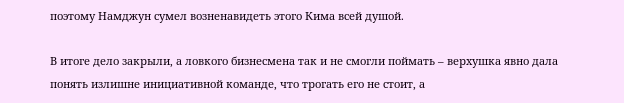поэтому Намджун сумел возненавидеть этого Кима всей душой.

В итоге дело закрыли, а ловкого бизнесмена так и не смогли поймать – верхушка явно дала понять излишне инициативной команде, что трогать его не стоит, а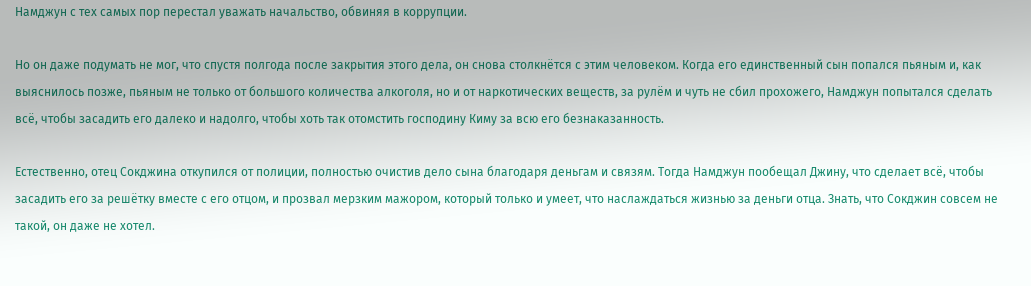Намджун с тех самых пор перестал уважать начальство, обвиняя в коррупции.

Но он даже подумать не мог, что спустя полгода после закрытия этого дела, он снова столкнётся с этим человеком. Когда его единственный сын попался пьяным и, как выяснилось позже, пьяным не только от большого количества алкоголя, но и от наркотических веществ, за рулём и чуть не сбил прохожего, Намджун попытался сделать всё, чтобы засадить его далеко и надолго, чтобы хоть так отомстить господину Киму за всю его безнаказанность.

Естественно, отец Сокджина откупился от полиции, полностью очистив дело сына благодаря деньгам и связям. Тогда Намджун пообещал Джину, что сделает всё, чтобы засадить его за решётку вместе с его отцом, и прозвал мерзким мажором, который только и умеет, что наслаждаться жизнью за деньги отца. Знать, что Сокджин совсем не такой, он даже не хотел.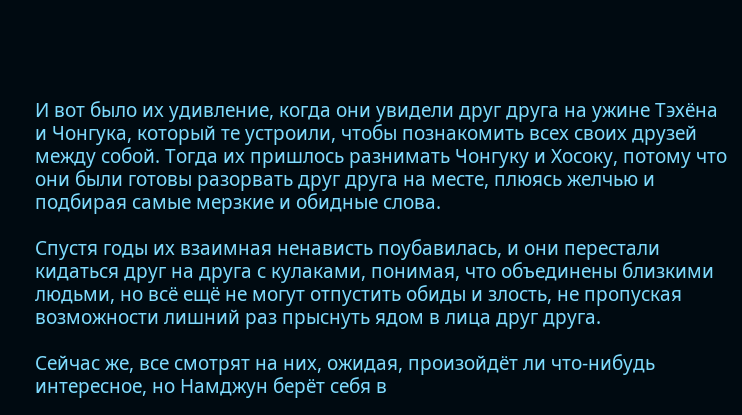И вот было их удивление, когда они увидели друг друга на ужине Тэхёна и Чонгука, который те устроили, чтобы познакомить всех своих друзей между собой. Тогда их пришлось разнимать Чонгуку и Хосоку, потому что они были готовы разорвать друг друга на месте, плюясь желчью и подбирая самые мерзкие и обидные слова.

Спустя годы их взаимная ненависть поубавилась, и они перестали кидаться друг на друга с кулаками, понимая, что объединены близкими людьми, но всё ещё не могут отпустить обиды и злость, не пропуская возможности лишний раз прыснуть ядом в лица друг друга.

Сейчас же, все смотрят на них, ожидая, произойдёт ли что-нибудь интересное, но Намджун берёт себя в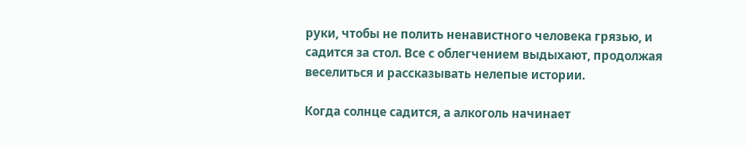руки, чтобы не полить ненавистного человека грязью, и садится за стол. Все с облегчением выдыхают, продолжая веселиться и рассказывать нелепые истории.

Когда солнце садится, а алкоголь начинает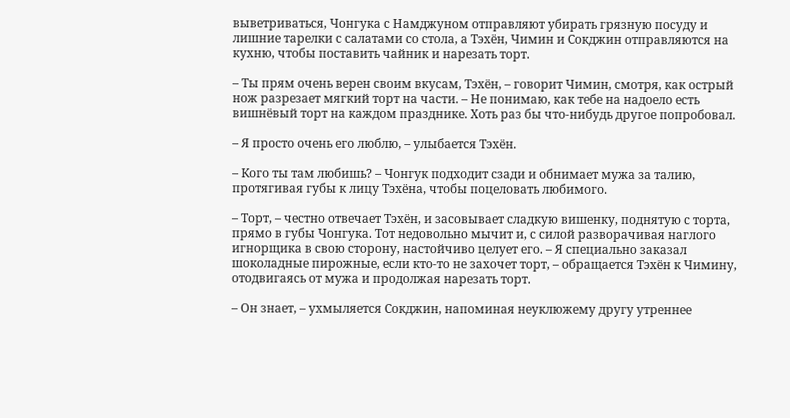выветриваться, Чонгука с Намджуном отправляют убирать грязную посуду и лишние тарелки с салатами со стола, а Тэхён, Чимин и Сокджин отправляются на кухню, чтобы поставить чайник и нарезать торт.

– Ты прям очень верен своим вкусам, Тэхён, – говорит Чимин, смотря, как острый нож разрезает мягкий торт на части. – Не понимаю, как тебе на надоело есть вишнёвый торт на каждом празднике. Хоть раз бы что-нибудь другое попробовал.

– Я просто очень его люблю, – улыбается Тэхён.

– Кого ты там любишь? – Чонгук подходит сзади и обнимает мужа за талию, протягивая губы к лицу Тэхёна, чтобы поцеловать любимого.

– Торт, – честно отвечает Тэхён, и засовывает сладкую вишенку, поднятую с торта, прямо в губы Чонгука. Тот недовольно мычит и, с силой разворачивая наглого игнорщика в свою сторону, настойчиво целует его. – Я специально заказал шоколадные пирожные, если кто-то не захочет торт, – обращается Тэхён к Чимину, отодвигаясь от мужа и продолжая нарезать торт.

– Он знает, – ухмыляется Сокджин, напоминая неуклюжему другу утреннее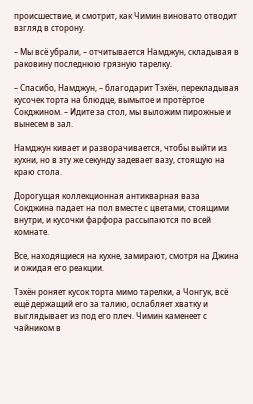происшествие, и смотрит, как Чимин виновато отводит взгляд в сторону.

– Мы всё убрали, – отчитывается Намджун, складывая в раковину последнюю грязную тарелку.

– Спасибо, Намджун, – благодарит Тэхён, перекладывая кусочек торта на блюдце, вымытое и протёртое Сокджином. – Идите за стол, мы выложим пирожные и вынесем в зал.

Намджун кивает и разворачивается, чтобы выйти из кухни, но в эту же секунду задевает вазу, стоящую на краю стола.

Дорогущая коллекционная антикварная ваза Сокджина падает на пол вместе с цветами, стоящими внутри, и кусочки фарфора рассыпаются по всей комнате.

Все, находящиеся на кухне, замирают, смотря на Джина и ожидая его реакции.

Тэхён роняет кусок торта мимо тарелки, а Чонгук, всё ещё держащий его за талию, ослабляет хватку и выглядывает из под его плеч. Чимин каменеет с чайником в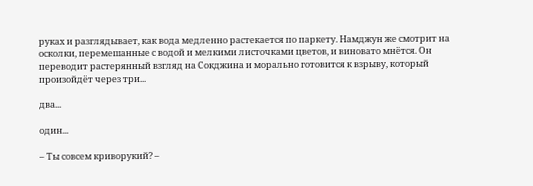руках и разглядывает, как вода медленно растекается по паркету. Намджун же смотрит на осколки, перемешанные с водой и мелкими листочками цветов, и виновато мнётся. Он переводит растерянный взгляд на Сокджина и морально готовится к взрыву, который произойдёт через три...

два...

один...

– Ты совсем криворукий? –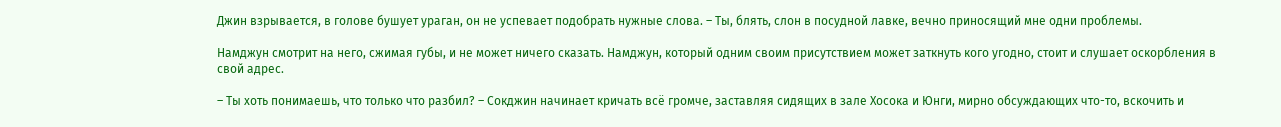Джин взрывается, в голове бушует ураган, он не успевает подобрать нужные слова. – Ты, блять, слон в посудной лавке, вечно приносящий мне одни проблемы.

Намджун смотрит на него, сжимая губы, и не может ничего сказать. Намджун, который одним своим присутствием может заткнуть кого угодно, стоит и слушает оскорбления в свой адрес.

– Ты хоть понимаешь, что только что разбил? – Сокджин начинает кричать всё громче, заставляя сидящих в зале Хосока и Юнги, мирно обсуждающих что-то, вскочить и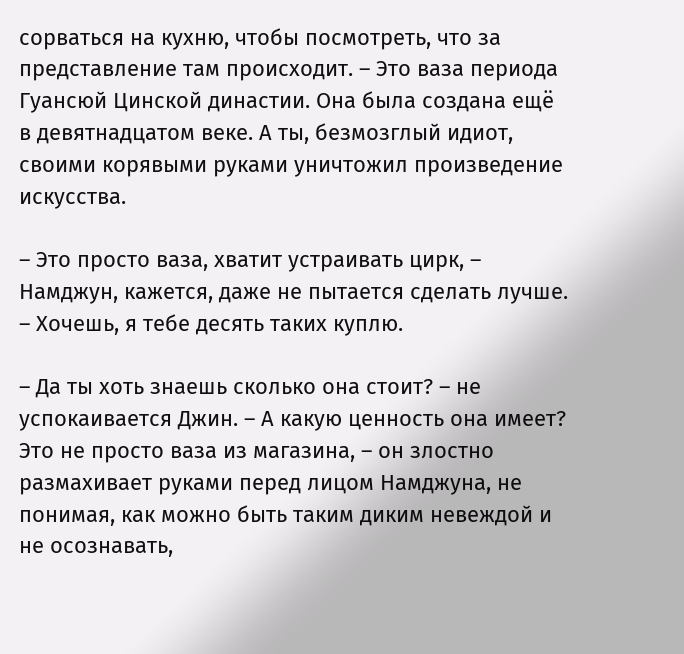сорваться на кухню, чтобы посмотреть, что за представление там происходит. – Это ваза периода Гуансюй Цинской династии. Она была создана ещё в девятнадцатом веке. А ты, безмозглый идиот, своими корявыми руками уничтожил произведение искусства.

– Это просто ваза, хватит устраивать цирк, – Намджун, кажется, даже не пытается сделать лучше. – Хочешь, я тебе десять таких куплю.

– Да ты хоть знаешь сколько она стоит? – не успокаивается Джин. – А какую ценность она имеет? Это не просто ваза из магазина, – он злостно размахивает руками перед лицом Намджуна, не понимая, как можно быть таким диким невеждой и не осознавать,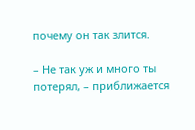почему он так злится.

– Не так уж и много ты потерял, – приближается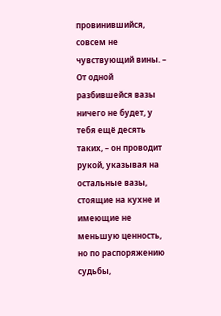провинившийся, совсем не чувствующий вины. – От одной разбившейся вазы ничего не будет, у тебя ещё десять таких, – он проводит рукой, указывая на остальные вазы, стоящие на кухне и имеющие не меньшую ценность, но по распоряжению судьбы,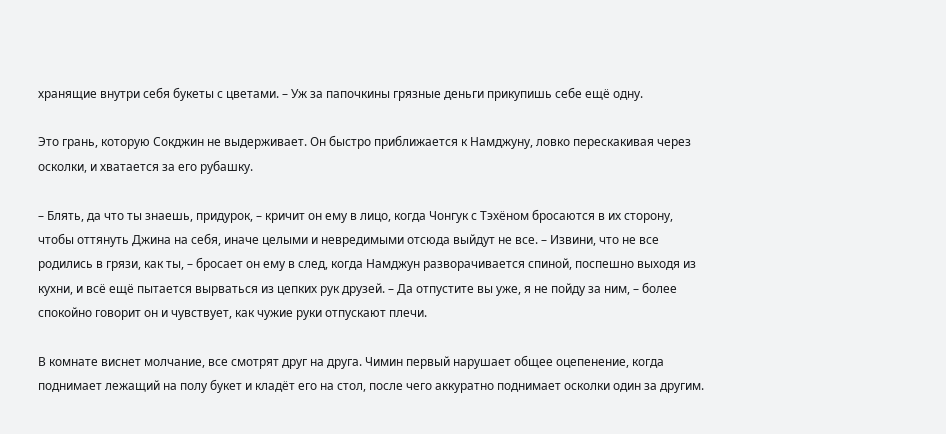хранящие внутри себя букеты с цветами. – Уж за папочкины грязные деньги прикупишь себе ещё одну.

Это грань, которую Сокджин не выдерживает. Он быстро приближается к Намджуну, ловко перескакивая через осколки, и хватается за его рубашку.

– Блять, да что ты знаешь, придурок, – кричит он ему в лицо, когда Чонгук с Тэхёном бросаются в их сторону, чтобы оттянуть Джина на себя, иначе целыми и невредимыми отсюда выйдут не все. – Извини, что не все родились в грязи, как ты, – бросает он ему в след, когда Намджун разворачивается спиной, поспешно выходя из кухни, и всё ещё пытается вырваться из цепких рук друзей. – Да отпустите вы уже, я не пойду за ним, – более спокойно говорит он и чувствует, как чужие руки отпускают плечи.

В комнате виснет молчание, все смотрят друг на друга. Чимин первый нарушает общее оцепенение, когда поднимает лежащий на полу букет и кладёт его на стол, после чего аккуратно поднимает осколки один за другим.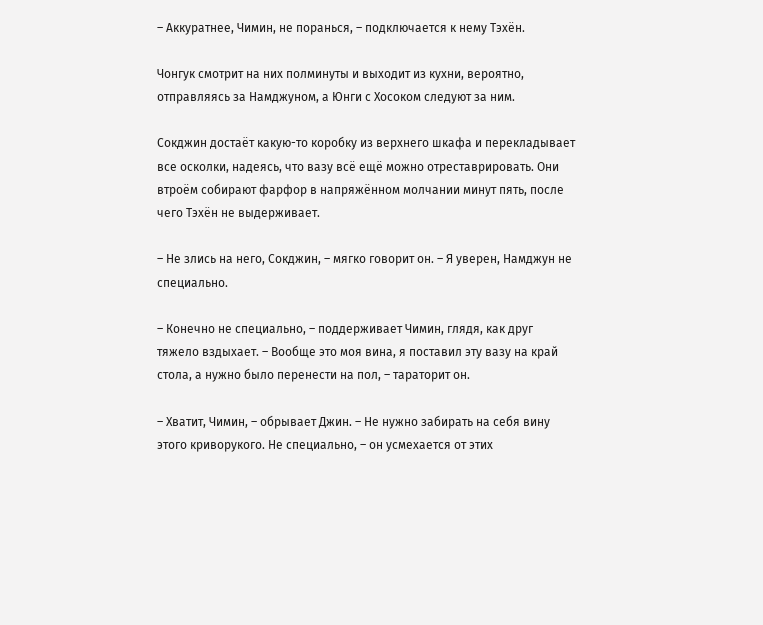– Аккуратнее, Чимин, не поранься, – подключается к нему Тэхён.

Чонгук смотрит на них полминуты и выходит из кухни, вероятно, отправляясь за Намджуном, а Юнги с Хосоком следуют за ним.

Сокджин достаёт какую-то коробку из верхнего шкафа и перекладывает все осколки, надеясь, что вазу всё ещё можно отреставрировать. Они втроём собирают фарфор в напряжённом молчании минут пять, после чего Тэхён не выдерживает.

– Не злись на него, Сокджин, – мягко говорит он. – Я уверен, Намджун не специально.

– Конечно не специально, – поддерживает Чимин, глядя, как друг тяжело вздыхает. – Вообще это моя вина, я поставил эту вазу на край стола, а нужно было перенести на пол, – тараторит он.

– Хватит, Чимин, – обрывает Джин. – Не нужно забирать на себя вину этого криворукого. Не специально, – он усмехается от этих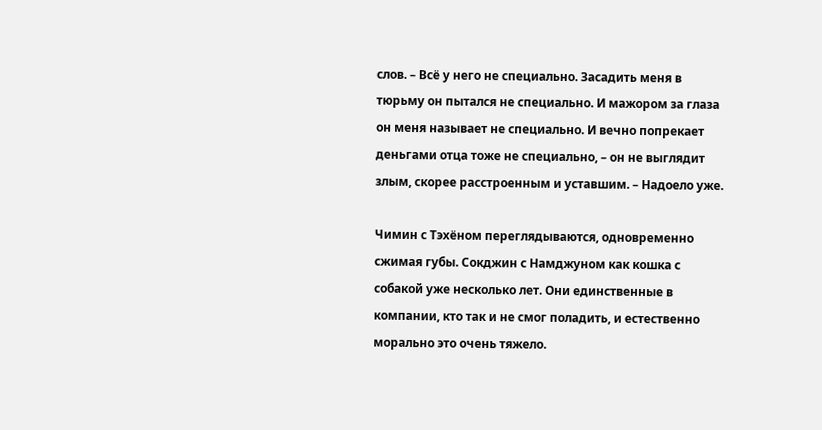слов. – Всё у него не специально. Засадить меня в тюрьму он пытался не специально. И мажором за глаза он меня называет не специально. И вечно попрекает деньгами отца тоже не специально, – он не выглядит злым, скорее расстроенным и уставшим. – Надоело уже.

Чимин с Тэхёном переглядываются, одновременно сжимая губы. Сокджин с Намджуном как кошка с собакой уже несколько лет. Они единственные в компании, кто так и не смог поладить, и естественно морально это очень тяжело.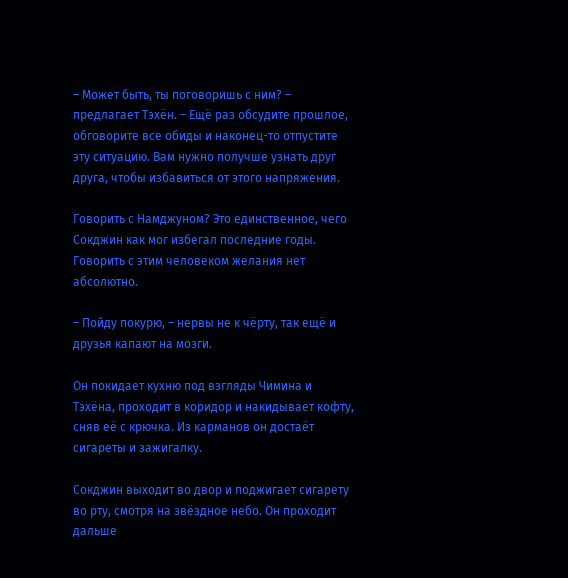– Может быть, ты поговоришь с ним? – предлагает Тэхён. – Ещё раз обсудите прошлое, обговорите все обиды и наконец-то отпустите эту ситуацию. Вам нужно получше узнать друг друга, чтобы избавиться от этого напряжения.

Говорить с Намджуном? Это единственное, чего Сокджин как мог избегал последние годы. Говорить с этим человеком желания нет абсолютно.

– Пойду покурю, – нервы не к чёрту, так ещё и друзья капают на мозги.

Он покидает кухню под взгляды Чимина и Тэхёна, проходит в коридор и накидывает кофту, сняв её с крючка. Из карманов он достаёт сигареты и зажигалку.

Сокджин выходит во двор и поджигает сигарету во рту, смотря на звёздное небо. Он проходит дальше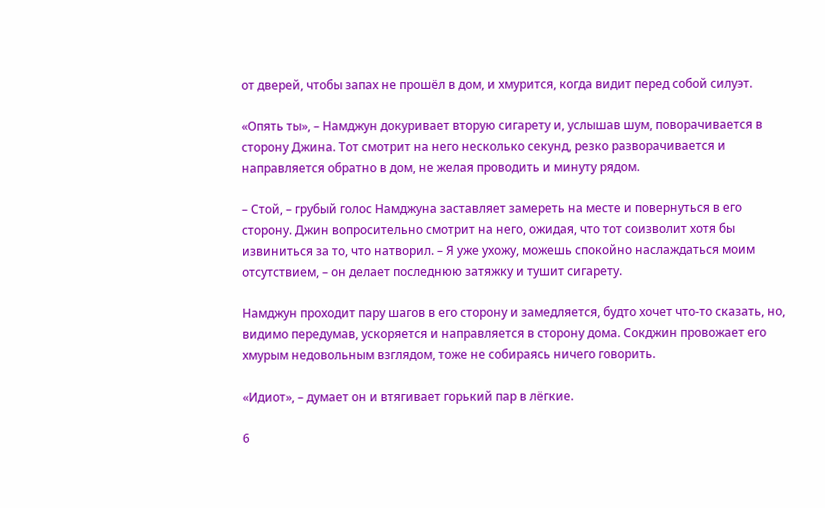от дверей, чтобы запах не прошёл в дом, и хмурится, когда видит перед собой силуэт.

«Опять ты», – Намджун докуривает вторую сигарету и, услышав шум, поворачивается в сторону Джина. Тот смотрит на него несколько секунд, резко разворачивается и направляется обратно в дом, не желая проводить и минуту рядом.

– Стой, – грубый голос Намджуна заставляет замереть на месте и повернуться в его сторону. Джин вопросительно смотрит на него, ожидая, что тот соизволит хотя бы извиниться за то, что натворил. – Я уже ухожу, можешь спокойно наслаждаться моим отсутствием, – он делает последнюю затяжку и тушит сигарету.

Намджун проходит пару шагов в его сторону и замедляется, будто хочет что-то сказать, но, видимо передумав, ускоряется и направляется в сторону дома. Сокджин провожает его хмурым недовольным взглядом, тоже не собираясь ничего говорить.

«Идиот», – думает он и втягивает горький пар в лёгкие.

6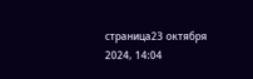страница23 октября 2024, 14:04